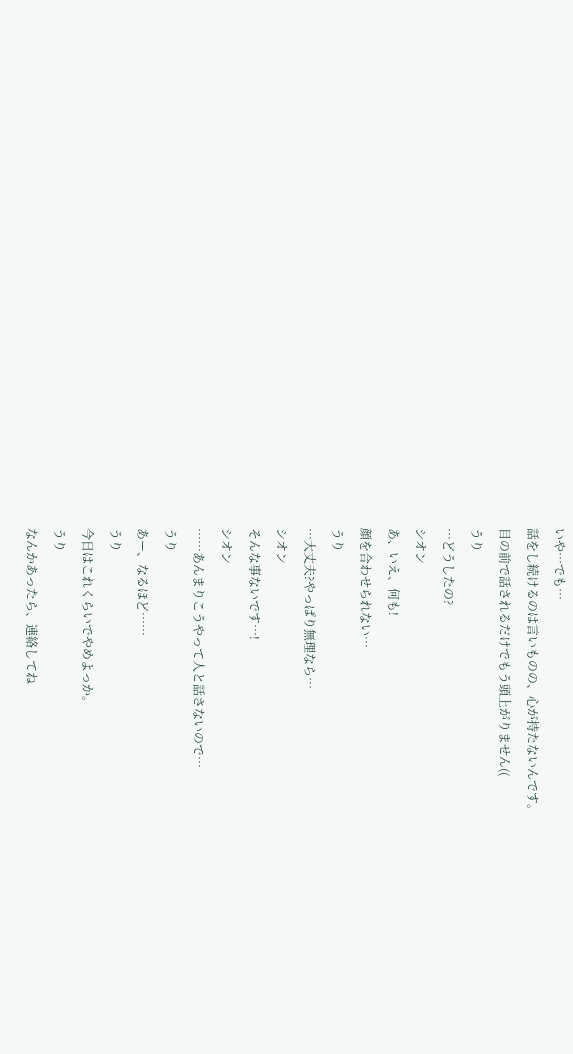いや…でも…
話をし続けるのは言いものの、心が持たないんです。
目の前で話されるだけでもう頭上がりません((
うり
…どうしたの?
シオン
あ、いえ、何も!
顔を合わせられない…
うり
…大丈夫?やっぱり無理なら…
シオン
そんな事ないです…!
シオン
……あんまりこうやって人と話さないので…
うり
あー、なるほど……
うり
今日はこれくらいでやめよっか。
うり
なんかあったら、連絡してね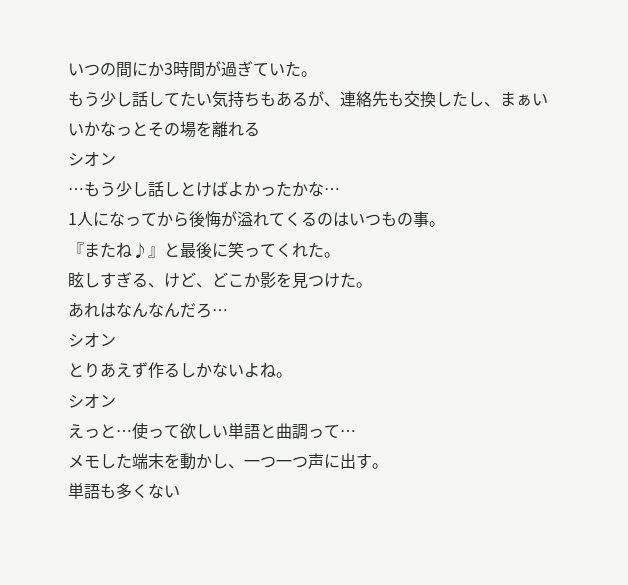いつの間にか3時間が過ぎていた。
もう少し話してたい気持ちもあるが、連絡先も交換したし、まぁいいかなっとその場を離れる
シオン
…もう少し話しとけばよかったかな…
1人になってから後悔が溢れてくるのはいつもの事。
『またね♪』と最後に笑ってくれた。
眩しすぎる、けど、どこか影を見つけた。
あれはなんなんだろ…
シオン
とりあえず作るしかないよね。
シオン
えっと…使って欲しい単語と曲調って…
メモした端末を動かし、一つ一つ声に出す。
単語も多くない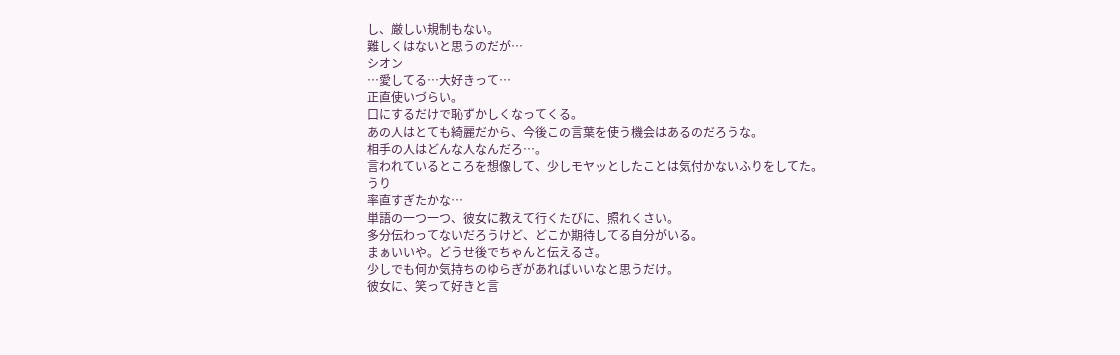し、厳しい規制もない。
難しくはないと思うのだが…
シオン
…愛してる…大好きって…
正直使いづらい。
口にするだけで恥ずかしくなってくる。
あの人はとても綺麗だから、今後この言葉を使う機会はあるのだろうな。
相手の人はどんな人なんだろ…。
言われているところを想像して、少しモヤッとしたことは気付かないふりをしてた。
うり
率直すぎたかな…
単語の一つ一つ、彼女に教えて行くたびに、照れくさい。
多分伝わってないだろうけど、どこか期待してる自分がいる。
まぁいいや。どうせ後でちゃんと伝えるさ。
少しでも何か気持ちのゆらぎがあればいいなと思うだけ。
彼女に、笑って好きと言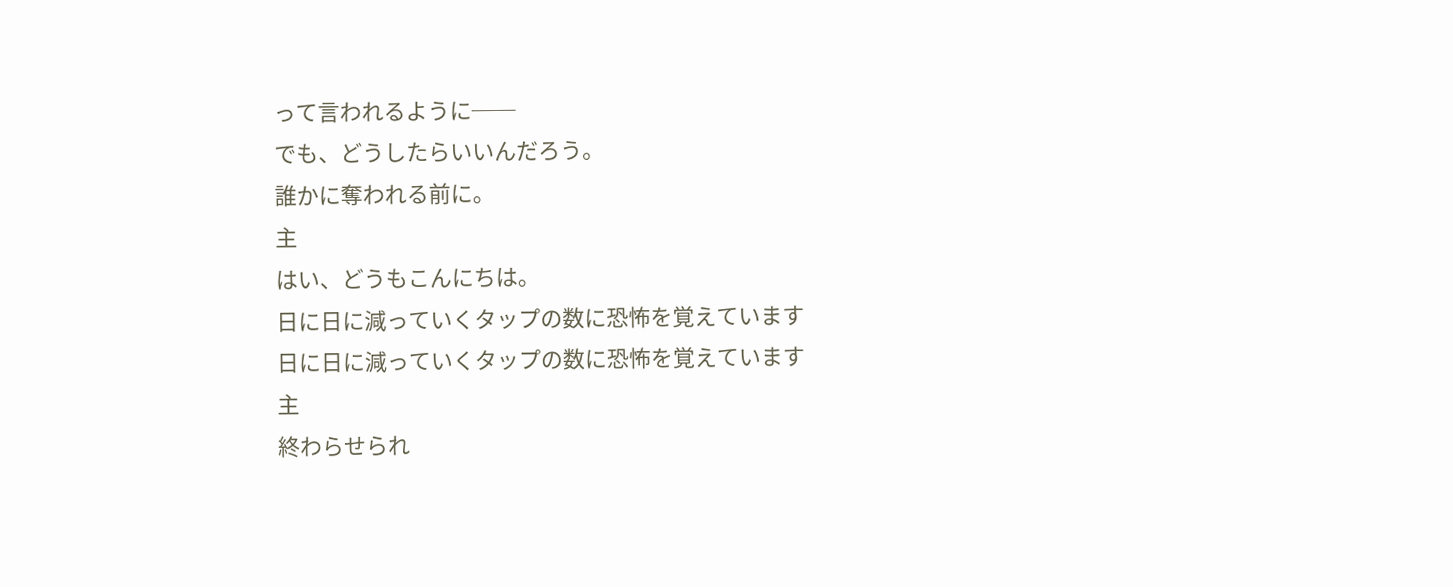って言われるように──
でも、どうしたらいいんだろう。
誰かに奪われる前に。
主
はい、どうもこんにちは。
日に日に減っていくタップの数に恐怖を覚えています
日に日に減っていくタップの数に恐怖を覚えています
主
終わらせられ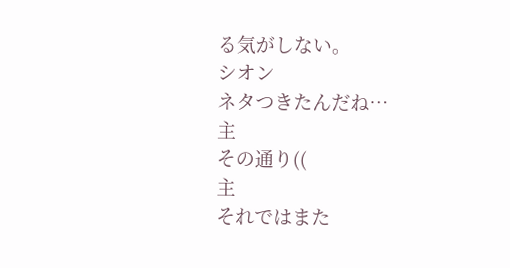る気がしない。
シオン
ネタつきたんだね…
主
その通り((
主
それではまた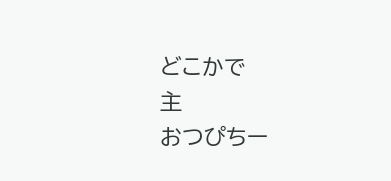どこかで
主
おつぴちー